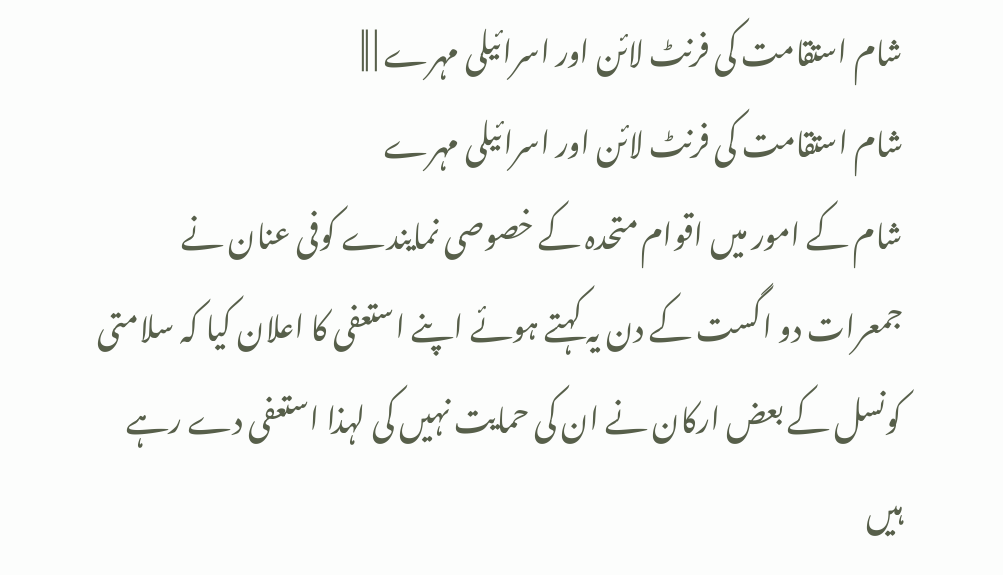شام استقامت کی فرنٹ لائن اور اسرائیلی مہرے | ||
شام استقامت کی فرنٹ لائن اور اسرائیلی مہرے
شام کے امور میں اقوام متحدہ کے خصوصی نمایندے کوفی عنان نے جمعرات دو اگست کے دن یہ کہتے ہوئے اپنے استعفی کا اعلان کیا کہ سلامتی کونسل کے بعض ارکان نے ان کی حمایت نہیں کی لہذا استعفی دے رہے ہیں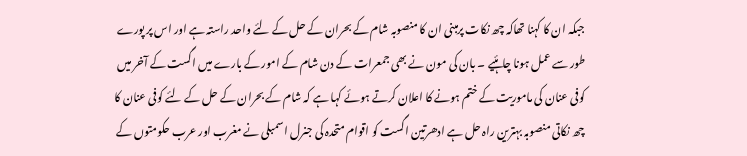جبکہ ان کا کہنا تھاکہ چھ نکات پرمبنی ان کا منصوبہ شام کے بحران کے حل کے لئے واحد راستہ ہے اور اس پر پورے طور سے عمل ہونا چاہئیے ۔ بان کی مون نے بھی جمعرات کے دن شام کے امور کے بارے میں اگست کے آخر میں کوفی عنان کی ماموریت کے ختم ہونے کا اعلان کرتے ہوئے کہا ہے کہ شام کے بحران کے حل کے لئے کوفی عنان کا چھ نکاتی منصوبہ بہترین راہ حل ہے ادھرتین اگست کو اقوام متحدہ کی جنرل اسمبلی نے مغرب اور عرب حکومتوں کے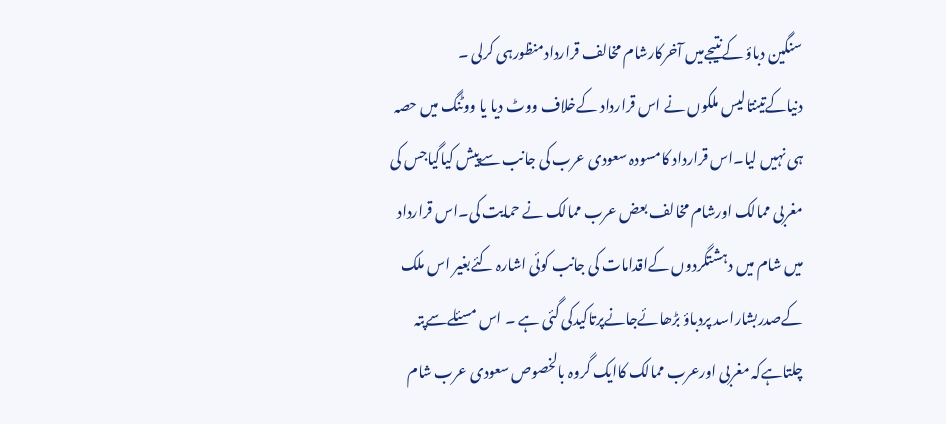سنگین دباؤ کےنتیجےمیں آخرکارشام مخالف قراردادمنظورہی کرلی ۔ دنیاکےتینتالیس ملکوں نے اس قرارداد کےخلاف ووٹ دیا یا ووٹنگ میں حصہ ہی نہیں لیا۔اس قرارداد کامسودہ سعودی عرب کی جانب سےپیش کیاگیاجس کی مغربی ممالک اورشام مخالف بعض عرب ممالک نے حمایت کی۔اس قرارداد میں شام میں دہشتگردوں کےاقدامات کی جانب کوئی اشارہ کئےبغیر اس ملک کےصدربشاراسد پردباؤ بڑھائےجانےپرتاکیدکی گئی ہے ۔ اس مسئلےسےپتہ چلتاہےکہ مغربی اورعرب ممالک کاایک گروہ بالخصوص سعودی عرب شام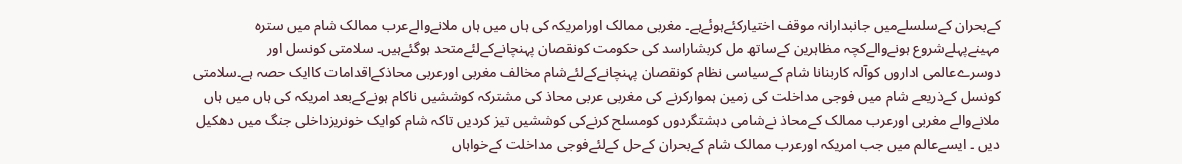کےبحران کےسلسلےمیں جانبدارانہ موقف اختیارکئےہوئےہے۔ مغربی ممالک اورامریکہ کی ہاں میں ہاں ملانےوالےعرب ممالک شام میں سترہ مہینےپہلےشروع ہونےوالےکچہ مظاہرین کےساتھ مل کربشاراسد کی حکومت کونقصان پہنچانےکےلئےمتحد ہوگئےہیں۔ سلامتی کونسل اور دوسرےعالمی اداروں کوآلہ کاربنانا شام کےسیاسی نظام کونقصان پہنچانےکےلئےشام مخالف مغربی اورعربی محاذکےاقدامات کاایک حصہ ہے۔سلامتی کونسل کےذریعے شام میں فوجی مداخلت کی زمین ہموارکرنے کی مغربی عربی محاذ کی مشترکہ کوششیں ناکام ہونےکےبعد امریکہ کی ہاں میں ہاں ملانےوالے مغربی اورعرب ممالک کےمحاذ نےشامی دہشتگردوں کومسلح کرنےکی کوششیں تیز کردیں تاکہ شام کوایک خونریزداخلی جنگ میں دھکیل دیں ۔ ایسےعالم میں جب امریکہ اورعرب ممالک شام کےبحران کےحل کےلئےفوجی مداخلت کےخواہاں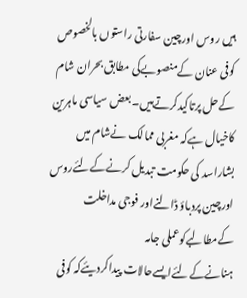ہیں روس اورچین سفارتی راستوں بالخصوص کوفی عنان کےمنصوبےکی مطابق بحران شام کےحل پرتاکیدکرتےہیں۔ بعض سیاسی ماہرین کاخیال ہےکہ مغربی ممالک نےشام میں بشاراسد کی حکومت تبدیل کرنےکےلئےروس اورچین پردباؤ ڈالنےاور فوجی مداخلت کےمطالبےکوعملی جامہ ہنانےکےلئےایسےحالات پیداکردیئےکہ کوفی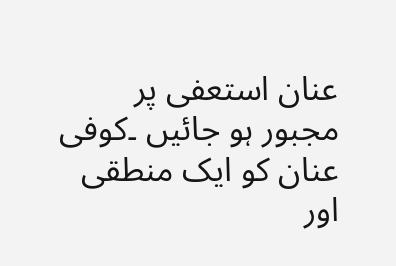عنان استعفی پر مجبور ہو جائیں ۔کوفی عنان کو ایک منطقی اور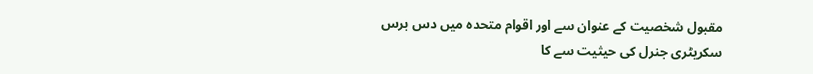مقبول شخصیت کے عنوان سے اور اقوام متحدہ میں دس برس سکریٹری جنرل کی حیثیت سے کا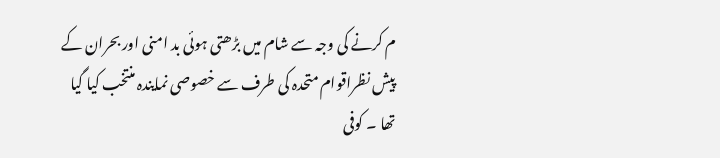م کرنے کی وجہ سے شام میں بڑھتی ہوئی بد امنی اور بحران کے پیش نظراقوام متحدہ کی طرف سے خصوصی نمایندہ منتخب کیا گیا تھا ۔ کوفی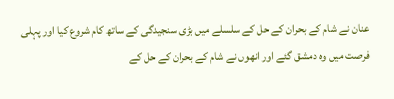عنان نے شام کے بحران کے حل کے سلسلے میں بڑی سنجیدگی کے ساتھ کام شروع کیا اور پہلی فرصت میں وہ دمشق گئے اور انھوں نے شام کے بحران کے حل کے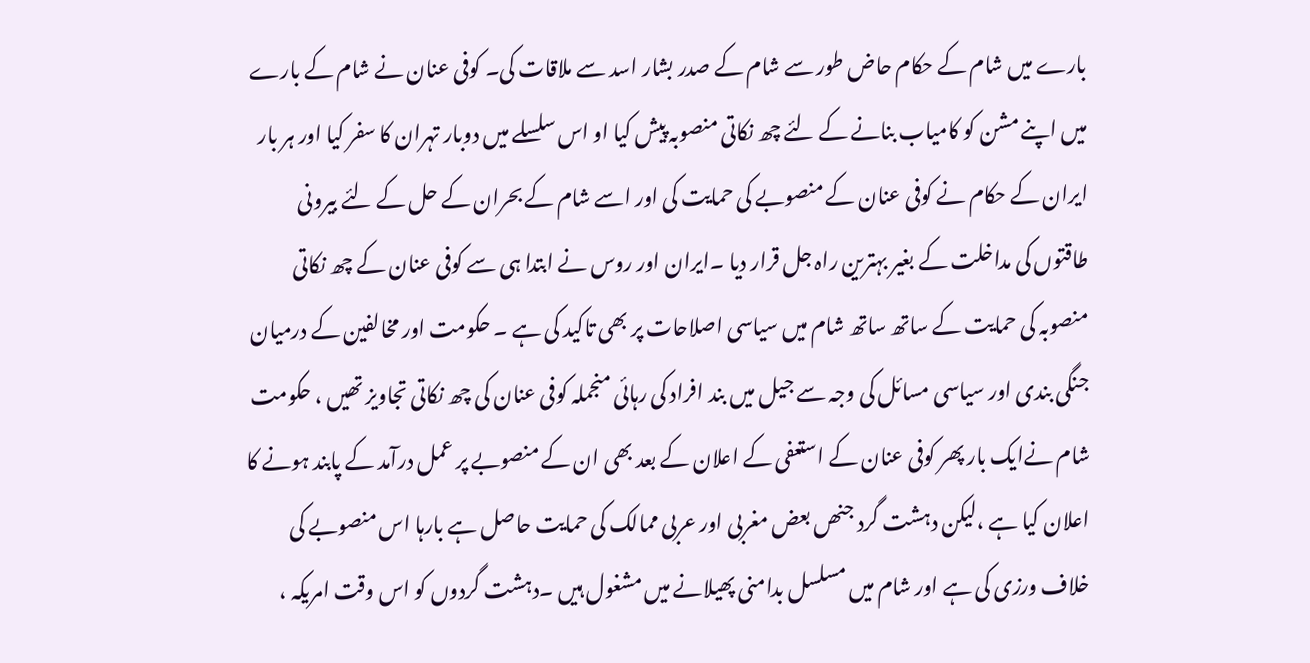بارے میں شام کے حکام حاض طور سے شام کے صدر بشار اسد سے ملاقات کی۔ کوفی عنان نے شام کے بارے میں اپنے مشن کو کامیاب بنانے کے لئے چھ نکاتی منصوبہ پیش کیا او اس سلسلے میں دوبار تہران کا سفر کیا اور ہر بار ایران کے حکام نے کوفی عنان کے منصوبے کی حمایت کی اور اسے شام کے بحران کے حل کے لئے بیرونی طاقتوں کی مداخلت کے بغیر بہترین راہ جل قرار دیا ۔ایران اور روس نے ابتدا ہی سے کوفی عنان کے چھ نکاتی منصوبہ کی حمایت کے ساتھ ساتھ شام میں سیاسی اصلاحات پر بھی تاکید کی ہے ۔ حکومت اور مخالفین کے درمیان جنگی بندی اور سیاسی مسائل کی وجہ سے جیل میں بند افراد کی رہائی منجملہ کوفی عنان کی چھ نکاتی تجاویز تھیں ، حکومت شام نےایک بار پھر کوفی عنان کے استعفی کے اعلان کے بعد بھی ان کے منصوبے پر عمل درآمد کے پابند ہونے کا اعلان کیا ہے ،لیکن دہشت گرد جنھں بعض مغربی اور عربی ممالک کی حمایت حاصل ہے بارہا اس منصوبے کی خلاف ورزی کی ہے اور شام میں مسلسل بدامنی پھیلانے میں مشغول ہیں ۔دہشت گردوں کو اس وقت امریکہ ،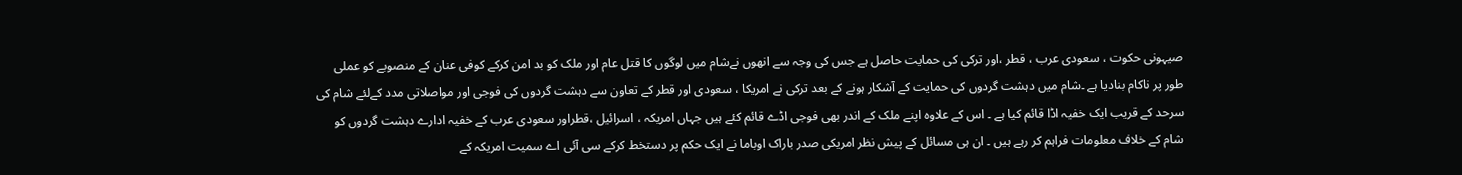صیہونی حکوت ، سعودی عرب ، قطر ،اور ترکی کی حمایت حاصل ہے جس کی وجہ سے انھوں نےشام میں لوگوں کا قتل عام اور ملک کو بد امن کرکے کوفی عنان کے منصوبے کو عملی طور پر ناکام بنادیا ہے ۔شام میں دہشت گردوں کی حمایت کے آشکار ہونے کے بعد ترکی نے امریکا ، سعودی اور قطر کے تعاون سے دہشت گردوں کی فوجی اور مواصلاتی مدد کےلئے شام کی سرحد کے قریب ایک خفیہ اڈا قائم کیا ہے ۔ اس کے علاوہ اپنے ملک کے اندر بھی فوجی اڈے قائم کئے ہیں جہاں امریکہ ، اسرائیل ،قطراور سعودی عرب کے خفیہ ادارے دہشت گردوں کو شام کے خلاف معلومات فراہم کر رہے ہیں ۔ ان ہی مسائل کے پیش نظر امریکی صدر باراک اوباما نے ایک حکم پر دستخط کرکے سی آئی اے سمیت امریکہ کے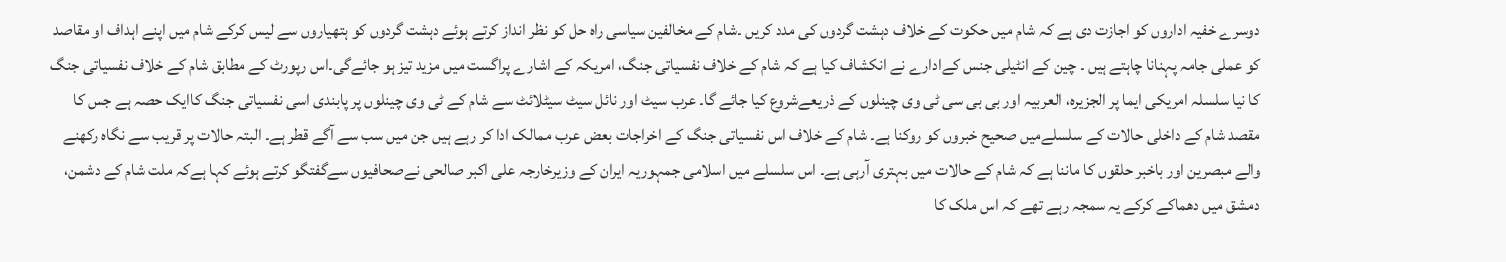دوسرے خفیہ اداروں کو اجازت دی ہے کہ شام میں حکوت کے خلاف دہشت گردوں کی مدد کریں ۔شام کے مخالفین سیاسی راہ حل کو نظر انداز کرتے ہوئے دہشت گردوں کو ہتھیاروں سے لیس کرکے شام میں اپنے اہداف او مقاصد کو عملی جامہ پہنانا چاہتے ہیں ۔ چین کے انٹیلی جنس کےادارے نے انکشاف کیا ہے کہ شام کے خلاف نفسیاتی جنگ، امریکہ کے اشارے پراگست میں مزید تیز ہو جائےگی۔اس رپورٹ کے مطابق شام کے خلاف نفسیاتی جنگ کا نیا سلسلہ امریکی ایما پر الجزیرہ، العربیہ اور بی بی سی ٹی وی چینلوں کے ذریعےشروع کیا جائے گا۔ عرب سیٹ اور نائل سیٹ سیٹلائٹ سے شام کے ٹی وی چینلوں پر پابندی اسی نفسیاتی جنگ کاایک حصہ ہے جس کا مقصد شام کے داخلی حالات کے سلسلےمیں صحیح خبروں کو روکنا ہے۔ شام کے خلاف اس نفسیاتی جنگ کے اخراجات بعض عرب ممالک ادا کر رہے ہیں جن میں سب سے آگے قطر ہے۔ البتہ حالات پر قریب سے نگاہ رکھنے والے مبصرین اور باخبر حلقوں کا ماننا ہے کہ شام کے حالات میں بہتری آرہی ہے۔ اس سلسلے میں اسلامی جمہوریہ ایران کے وزیرخارجہ علی اکبر صالحی نےصحافیوں سےگفتگو کرتے ہوئے کہا ہےکہ ملت شام کے دشمن، دمشق میں دھماکے کرکے یہ سمجہ رہے تھے کہ اس ملک کا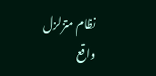نظام متزلزل واقع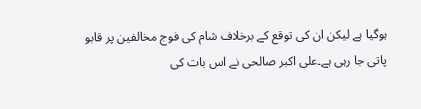ہوگیا ہے لیکن ان کی توقع کے برخلاف شام کی فوج مخالفین پر قابو پاتی جا رہی ہے۔علی اکبر صالحی نے اس بات کی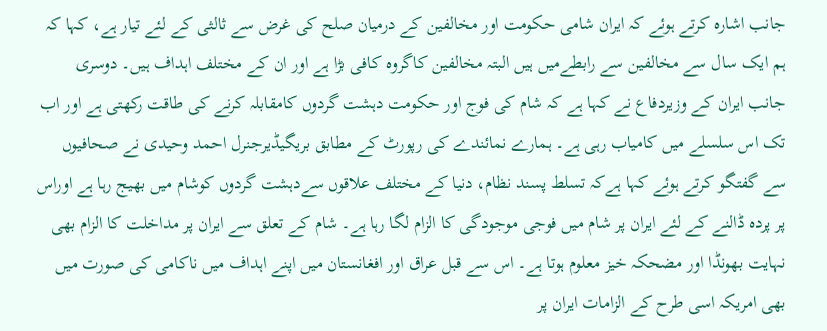جانب اشارہ کرتے ہوئے کہ ایران شامی حکومت اور مخالفین کے درمیان صلح کی غرض سے ثالثی کے لئے تیار ہے، کہا کہ ہم ایک سال سے مخالفین سے رابطےمیں ہیں البتہ مخالفین کاگروہ کافی بڑا ہے اور ان کے مختلف اہداف ہیں۔ دوسری جانب ایران کے وزیردفاع نے کہا ہے کہ شام کی فوج اور حکومت دہشت گردوں کامقابلہ کرنے کی طاقت رکھتی ہے اور اب تک اس سلسلے میں کامیاب رہی ہے۔ ہمارے نمائندے کی رپورٹ کے مطابق بریگیڈیرجنرل احمد وحیدی نے صحافیوں سے گفتگو کرتے ہوئے کہا ہےکہ تسلط پسند نظام، دنیا کے مختلف علاقوں سےدہشت گردوں کوشام میں بھیج رہا ہے اوراس پر پردہ ڈالنے کے لئے ایران پر شام میں فوجی موجودگی کا الزام لگا رہا ہے۔ شام کے تعلق سے ایران پر مداخلت کا الزام بھی نہایت بھونڈا اور مضحکہ خیز معلوم ہوتا ہے۔ اس سے قبل عراق اور افغانستان میں اپنے اہداف میں ناکامی کی صورت میں بھی امریکہ اسی طرح کے الزامات ایران پر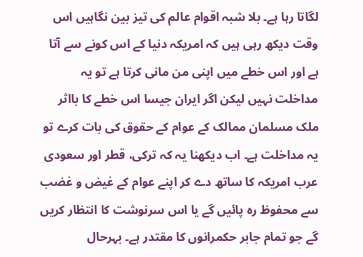لگاتا رہا ہے۔ بلا شبہ اقوام عالم کی تیز بین نگاہیں اس وقت دیکھ رہی ہیں کہ امریکہ دنیا کے اس کونے سے آتا ہے اور اس خطے میں اپنی من مانی کرتا ہے تو یہ مداخلت نہیں لیکن اگر ایران جیسا اس خطے کا بااثر ملک مسلمان ممالک کے عوام کے حقوق کی بات کرے تو یہ مداخلت ہے۔ اب دیکھنا یہ کہ ترکی، قطر اور سعودی عرب امریکہ کا ساتھ دے کر اپنے عوام کے غیض و غضب سے محفوظ رہ پائیں گے یا اس سرنوشت کا انتظار کریں گے جو تمام جابر حکمرانوں کا مقتدر ہے۔ بہرحال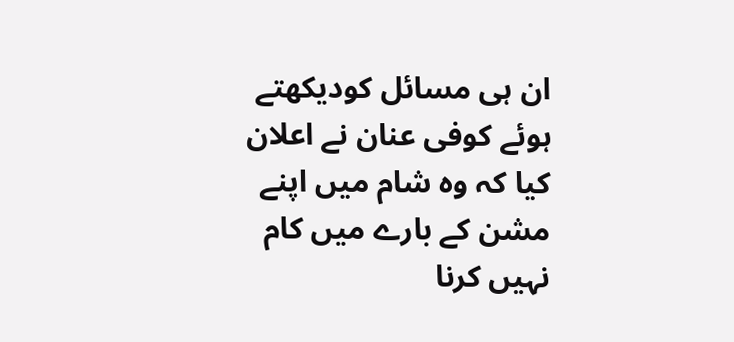ان ہی مسائل کودیکھتے ہوئے کوفی عنان نے اعلان کیا کہ وہ شام میں اپنے مشن کے بارے میں کام نہیں کرنا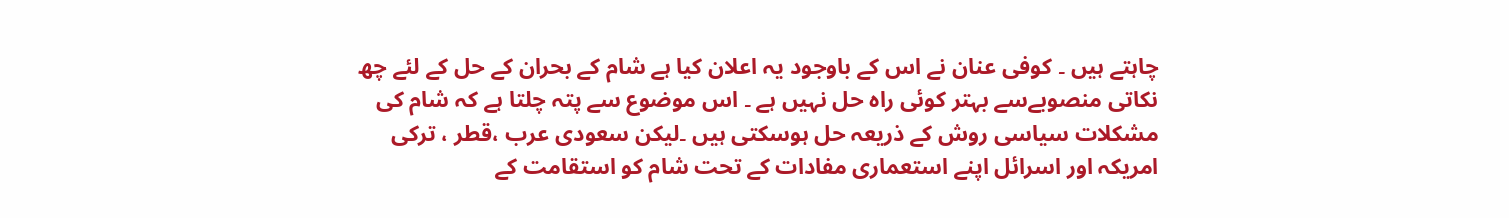چاہتے ہیں ۔ کوفی عنان نے اس کے باوجود یہ اعلان کیا ہے شام کے بحران کے حل کے لئے چھ نکاتی منصوبےسے بہتر کوئی راہ حل نہیں ہے ۔ اس موضوع سے پتہ چلتا ہے کہ شام کی مشکلات سیاسی روش کے ذریعہ حل ہوسکتی ہیں ۔لیکن سعودی عرب ،قطر ، ترکی امریکہ اور اسرائل اپنے استعماری مفادات کے تحت شام کو استقامت کے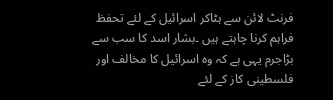فرنٹ لائن سے ہٹاکر اسرائیل کے لئے تحفظ فراہم کرنا چاہتے ہیں ۔بشار اسد کا سب سے بڑاجرم یہی ہے کہ وہ اسرائیل کا مخالف اور فلسطینی کاز کے لئے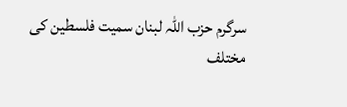سرگرم حزب اللہ لبنان سمیت فلسطین کی مختلف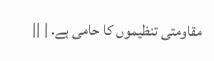مقاومتی تنظیموں کا حامی ہے. | ||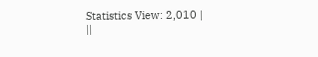Statistics View: 2,010 |
||